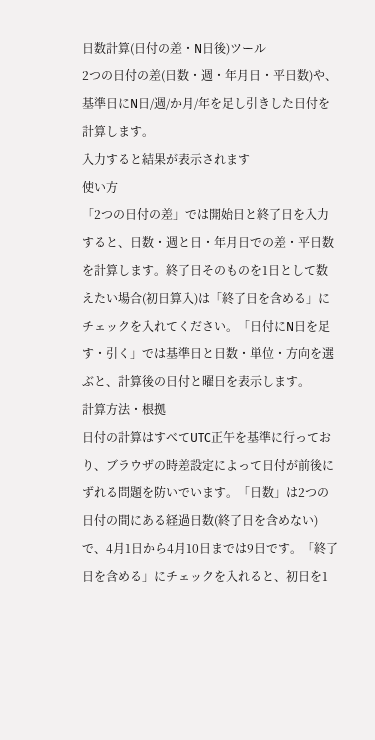日数計算(日付の差・N日後)ツール
2つの日付の差(日数・週・年月日・平日数)や、基準日にN日/週/か月/年を足し引きした日付を計算します。
入力すると結果が表示されます
使い方
「2つの日付の差」では開始日と終了日を入力すると、日数・週と日・年月日での差・平日数を計算します。終了日そのものを1日として数えたい場合(初日算入)は「終了日を含める」にチェックを入れてください。「日付にN日を足す・引く」では基準日と日数・単位・方向を選ぶと、計算後の日付と曜日を表示します。
計算方法・根拠
日付の計算はすべてUTC正午を基準に行っており、ブラウザの時差設定によって日付が前後にずれる問題を防いでいます。「日数」は2つの日付の間にある経過日数(終了日を含めない)で、4月1日から4月10日までは9日です。「終了日を含める」にチェックを入れると、初日を1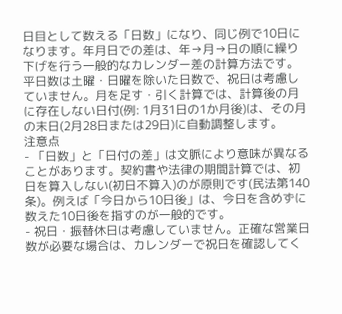日目として数える「日数」になり、同じ例で10日になります。年月日での差は、年→月→日の順に繰り下げを行う一般的なカレンダー差の計算方法です。平日数は土曜・日曜を除いた日数で、祝日は考慮していません。月を足す・引く計算では、計算後の月に存在しない日付(例: 1月31日の1か月後)は、その月の末日(2月28日または29日)に自動調整します。
注意点
- 「日数」と「日付の差」は文脈により意味が異なることがあります。契約書や法律の期間計算では、初日を算入しない(初日不算入)のが原則です(民法第140条)。例えば「今日から10日後」は、今日を含めずに数えた10日後を指すのが一般的です。
- 祝日・振替休日は考慮していません。正確な営業日数が必要な場合は、カレンダーで祝日を確認してく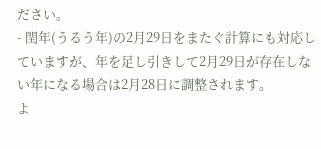ださい。
- 閏年(うるう年)の2月29日をまたぐ計算にも対応していますが、年を足し引きして2月29日が存在しない年になる場合は2月28日に調整されます。
よ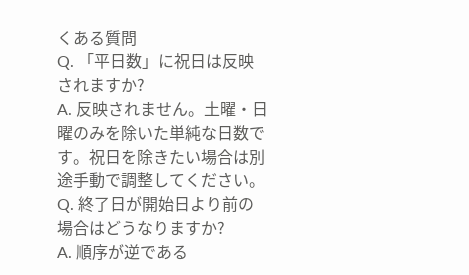くある質問
Q. 「平日数」に祝日は反映されますか?
A. 反映されません。土曜・日曜のみを除いた単純な日数です。祝日を除きたい場合は別途手動で調整してください。
Q. 終了日が開始日より前の場合はどうなりますか?
A. 順序が逆である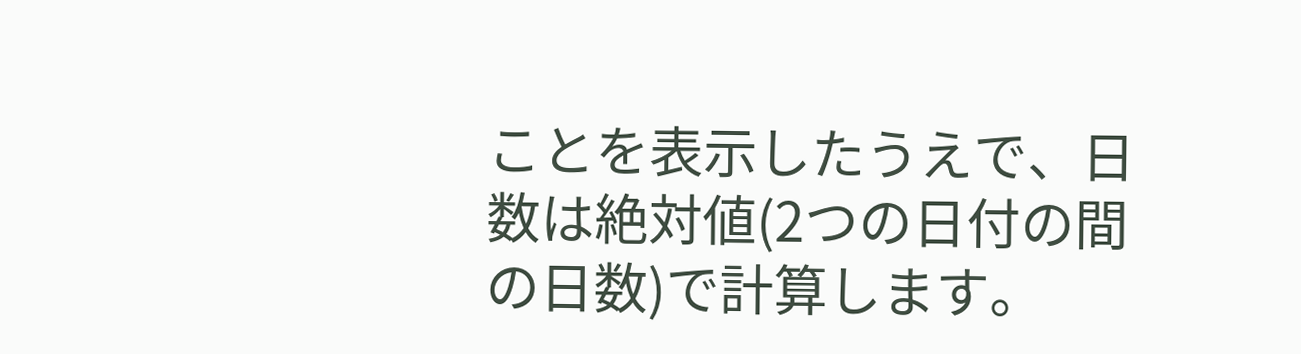ことを表示したうえで、日数は絶対値(2つの日付の間の日数)で計算します。